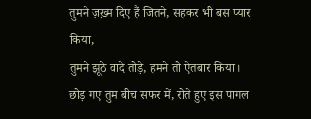तुमने ज़ख़्म दिए हैं जितने, सहकर भी बस प्यार किया,
तुमने झूठे वादे तोड़े, हमने तो ऐतबार किया।
छोड़ गए तुम बीच सफर में, रोते हुए इस पागल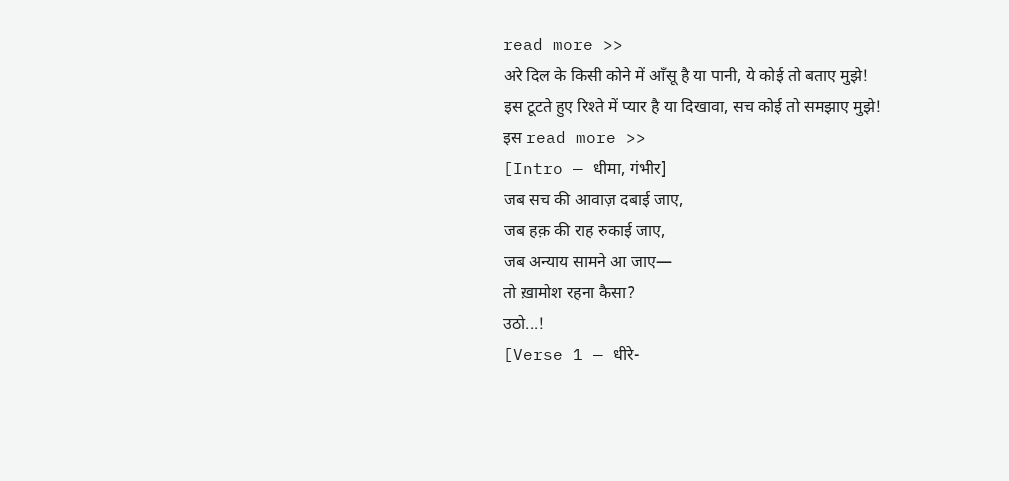read more >>
अरे दिल के किसी कोने में आँसू है या पानी, ये कोई तो बताए मुझे!
इस टूटते हुए रिश्ते में प्यार है या दिखावा, सच कोई तो समझाए मुझे!
इस read more >>
[Intro — धीमा, गंभीर]
जब सच की आवाज़ दबाई जाए,
जब हक़ की राह रुकाई जाए,
जब अन्याय सामने आ जाए—
तो ख़ामोश रहना कैसा?
उठो...!
[Verse 1 — धीरे-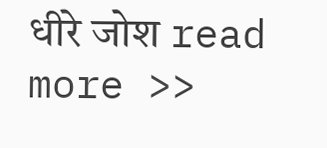धीरे जोश read more >>